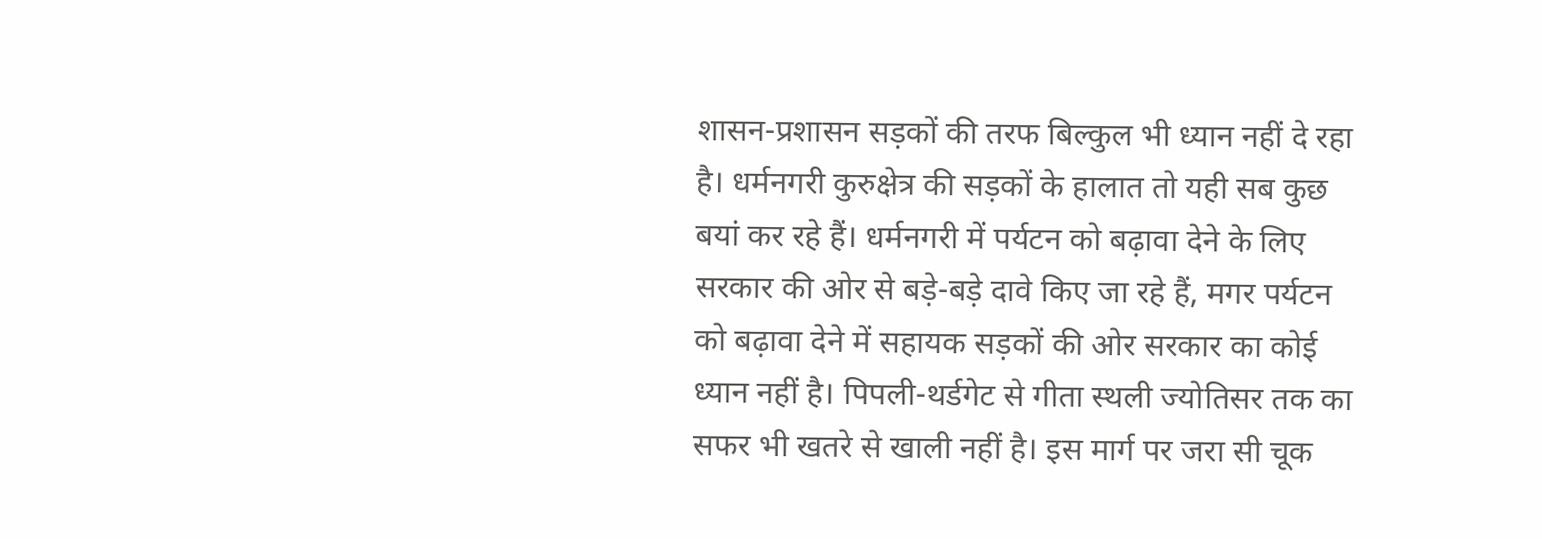शासन-प्रशासन सड़कों की तरफ बिल्कुल भी ध्यान नहीं दे रहा है। धर्मनगरी कुरुक्षेत्र की सड़कों के हालात तो यही सब कुछ बयां कर रहे हैं। धर्मनगरी में पर्यटन को बढ़ावा देने के लिए सरकार की ओर से बड़े-बड़े दावे किए जा रहे हैं, मगर पर्यटन को बढ़ावा देने में सहायक सड़कों की ओर सरकार का कोई ध्यान नहीं है। पिपली-थर्डगेट से गीता स्थली ज्योतिसर तक का सफर भी खतरे से खाली नहीं है। इस मार्ग पर जरा सी चूक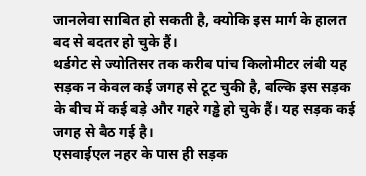जानलेवा साबित हो सकती है, क्योकि इस मार्ग के हालत बद से बदतर हो चुके हैं।
थर्डगेट से ज्योतिसर तक करीब पांच किलोमीटर लंबी यह सड़क न केवल कई जगह से टूट चुकी है, बल्कि इस सड़क के बीच में कई बड़े और गहरे गड्ढे हो चुके हैं। यह सड़क कई जगह से बैठ गई है।
एसवाईएल नहर के पास ही सड़क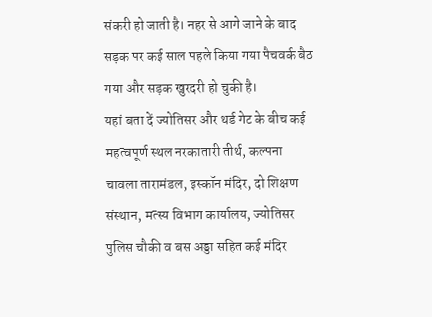संकरी हो जाती है। नहर से आगे जाने के बाद सड़क पर कई साल पहले किया गया पैचवर्क बैठ गया और सड़क खुरदरी हो चुकी है।
यहां बता दें ज्योतिसर और थर्ड गेट के बीच कई महत्वपूर्ण स्थल नरकातारी तीर्थ, कल्पना चावला तारामंडल, इस्कॉन मंदिर, दो शिक्षण संस्थान, मत्स्य विभाग कार्यालय, ज्योतिसर पुलिस चौकी व बस अड्डा सहित कई मंदिर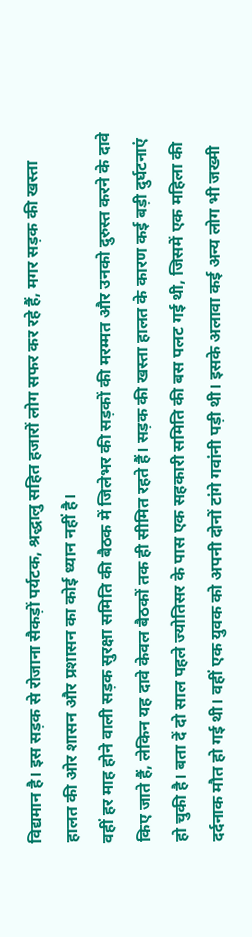विद्यमान है। इस सड़क से रोजाना सैकड़ों पर्यटक, श्रद्धालु सहित हजारों लोग सफर कर रहे हैं, मगर सड़क की खस्ता हालत की ओर शासन और प्रशासन का कोई ध्यान नहीं है।
वहीं हर माह होने वाली सड़क सुरक्षा समिति की बैठक में जिलेभर की सड़कों की मरम्मत और उनको दुरुस्त करने के दावे किए जाते हैं, लेकिन यह दावे केवल बैठकों तक ही सीमित रहते हैं। सड़क की खस्ता हालत के कारण कई बड़ी दुर्घटनाएं हो चुकी है। बता दें दो साल पहले ज्योतिसर के पास एक सहकारी समिति की बस पलट गई थी, जिसमें एक महिला की दर्दनाक मौत हो गई थी। वहीं एक युवक को अपनी दोनों टांगे गवांनी पड़ी थी। इसके अलावा कई अन्य लोग भी जख्मी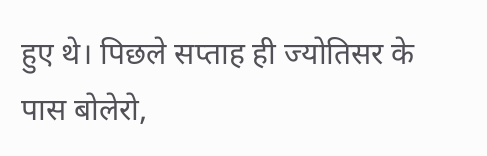हुए थे। पिछले सप्ताह ही ज्योतिसर के पास बोलेरो,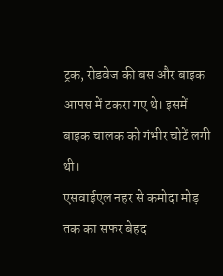ट्रक, रोडवेज की बस और बाइक आपस में टकरा गए थे। इसमें बाइक चालक को गंभीर चोटें लगी थी।
एसवाईएल नहर से कमोदा मोड़ तक का सफर बेहद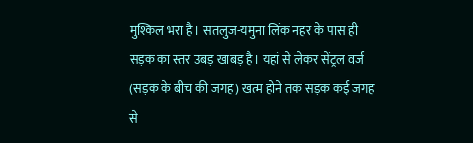मुश्किल भरा है। सतलुज-यमुना लिंक नहर के पास ही सड़क का स्तर उबड़ खाबड़ है। यहां से लेकर सेंट्रल वर्ज (सड़क के बीच की जगह) खत्म होने तक सड़क कई जगह से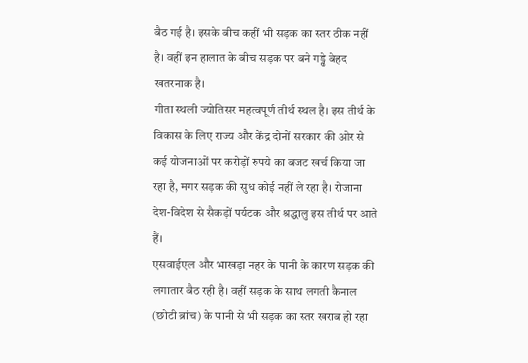बैठ गई है। इसके बीच कहीं भी सड़क का स्तर ठीक नहीं है। वहीं इन हालात के बीच सड़क पर बने गड्ढे बेहद खतरनाक है।
गीता स्थली ज्योतिसर महत्वपूर्ण तीर्थ स्थल है। इस तीर्थ के विकास के लिए राज्य और केंद्र दोनों सरकार की ओर से कई योजनाओं पर करोड़ों रुपये का बजट खर्च किया जा रहा है, मगर सड़क की सुध कोई नहीं ले रहा है। रोजाना देश-विदेश से सैकड़ों पर्यटक और श्रद्धालु इस तीर्थ पर आते हैं।
एसवाईएल और भाखड़ा नहर के पानी के कारण सड़क की लगातार बैठ रही है। वहीं सड़क के साथ लगती कैनाल (छोटी ब्रांच) के पानी से भी सड़क का स्तर खराब हो रहा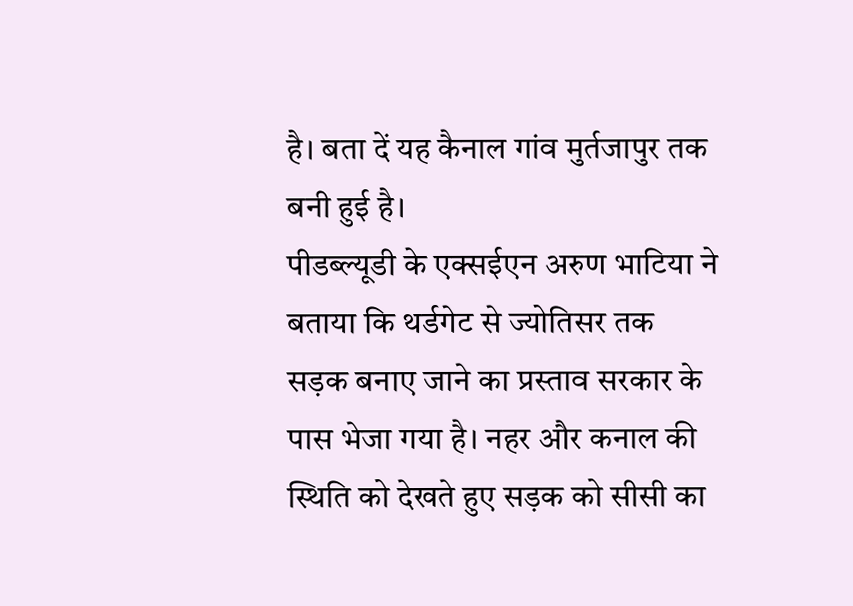है। बता दें यह कैनाल गांव मुर्तजापुर तक बनी हुई है।
पीडब्ल्यूडी के एक्सईएन अरुण भाटिया ने बताया कि थर्डगेट से ज्योतिसर तक सड़क बनाए जाने का प्रस्ताव सरकार के पास भेजा गया है। नहर और कनाल की स्थिति को देखते हुए सड़क को सीसी का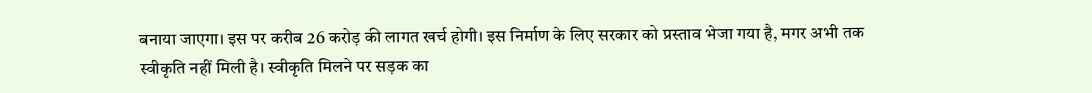बनाया जाएगा। इस पर करीब 26 करोड़ की लागत खर्च होगी। इस निर्माण के लिए सरकार को प्रस्ताव भेजा गया है, मगर अभी तक स्वीकृति नहीं मिली है। स्वीकृति मिलने पर सड़क का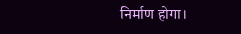निर्माण होगा।